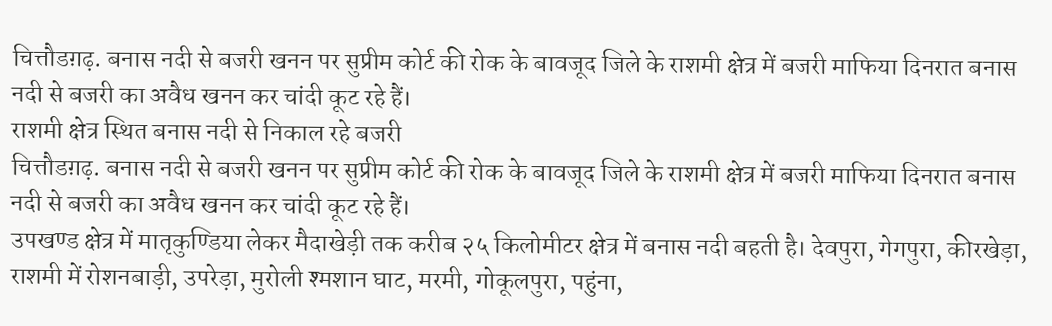चित्तौडग़ढ़. बनास नदी से बजरी खनन पर सुप्रीम कोर्ट की रोक के बावजूद जिले के राशमी क्षेत्र में बजरी माफिया दिनरात बनास नदी से बजरी का अवैध खनन कर चांदी कूट रहे हैं।
राशमी क्षेत्र स्थित बनास नदी से निकाल रहे बजरी
चित्तौडग़ढ़. बनास नदी से बजरी खनन पर सुप्रीम कोर्ट की रोक के बावजूद जिले के राशमी क्षेत्र में बजरी माफिया दिनरात बनास नदी से बजरी का अवैध खनन कर चांदी कूट रहे हैं।
उपखण्ड क्षेत्र में मातृकुण्डिया लेकर मैदाखेड़ी तक करीब २५ किलोमीटर क्षेत्र में बनास नदी बहती है। देवपुरा, गेगपुरा, कीरखेड़ा, राशमी में रोशनबाड़ी, उपरेड़ा, मुरोली श्मशान घाट, मरमी, गोकूलपुरा, पहुंना,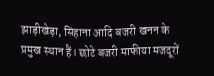झाड़ीखेड़ा, सिंहाना आदि बजरी खनन के प्रमुख स्थान हैं। छोटे बजरी माफीया मजदूरों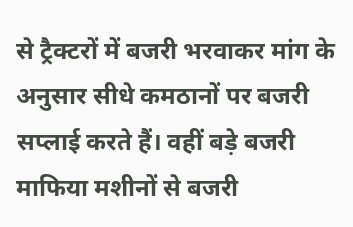से ट्रैक्टरों में बजरी भरवाकर मांग के अनुसार सीधे कमठानों पर बजरी सप्लाई करते हैं। वहीं बड़े बजरी माफिया मशीनों से बजरी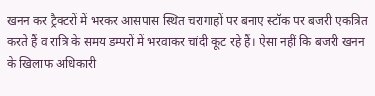खनन कर ट्रैक्टरों में भरकर आसपास स्थित चरागाहों पर बनाए स्टॉक पर बजरी एकत्रित करते हैं व रात्रि के समय डम्परों में भरवाकर चांदी कूट रहे हैं। ऐसा नहीं कि बजरी खनन के खिलाफ अधिकारी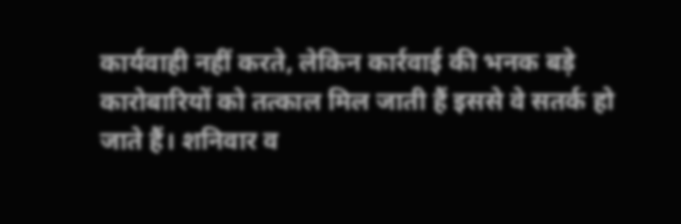कार्यवाही नहीं करते, लेकिन कार्रवाई की भनक बड़े कारोबारियों को तत्काल मिल जाती हैं इससे वे सतर्क हो जाते हैं। शनिवार व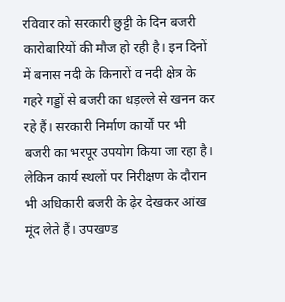रविवार को सरकारी छुट्टी के दिन बजरी कारोबारियों की मौज हो रही है। इन दिनों में बनास नदी के किनारों व नदी क्षेत्र के गहरे गड्डों से बजरी का धड़ल्ले से खनन कर रहे हैं। सरकारी निर्माण कार्यों पर भी बजरी का भरपूर उपयोग किया जा रहा है। लेकिन कार्य स्थलों पर निरीक्षण के दौरान भी अधिकारी बजरी के ढ़ेर देखकर आंख मूंद लेते हैं। उपखण्ड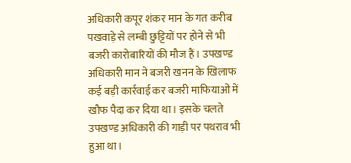अधिकारी कपूर शंकर मान के गत करीब पखवाड़े से लम्बी छुट्टियों पर होने से भी बजरी कारोबारियों की मौज हैं। उपखण्ड अधिकारी मान ने बजरी खनन के खिलाफ कई बड़ी कार्रवाई कर बजरी माफियाओं में खौफ पैदा कर दिया था। इसके चलते उपखण्ड अधिकारी की गाड़ी पर पथराव भी हुआ था।